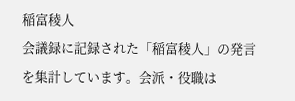稲富稜人
会議録に記録された「稲富稜人」の発言を集計しています。会派・役職は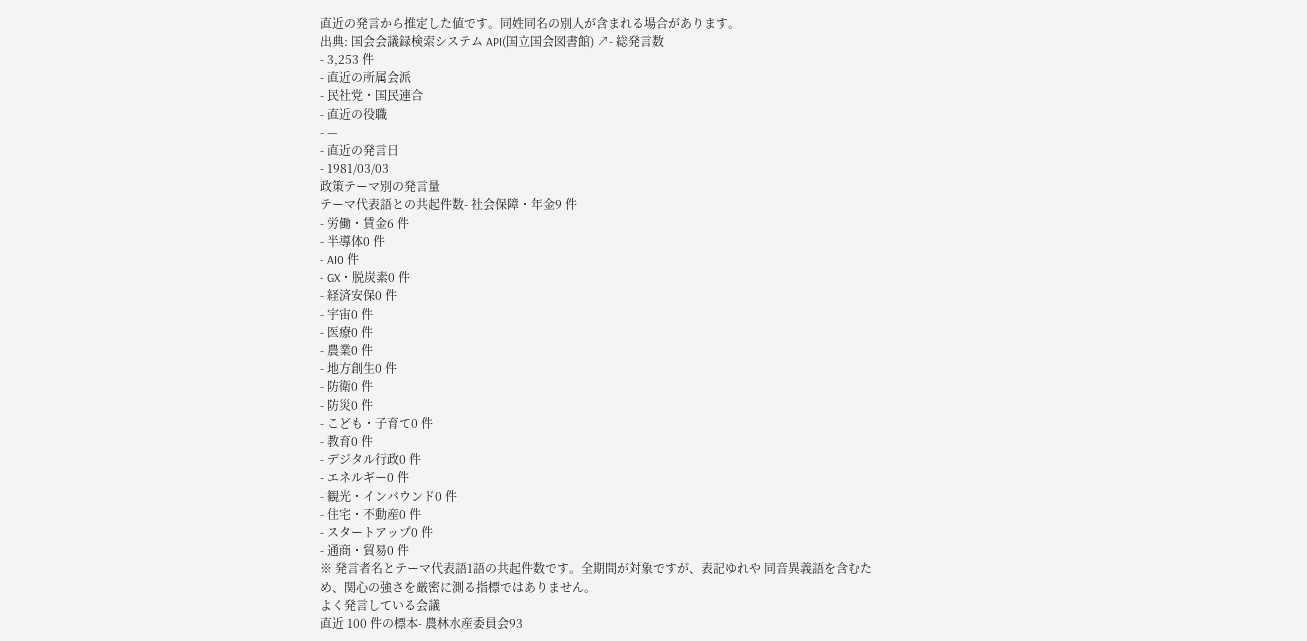直近の発言から推定した値です。同姓同名の別人が含まれる場合があります。
出典: 国会会議録検索システム API(国立国会図書館) ↗- 総発言数
- 3,253 件
- 直近の所属会派
- 民社党・国民連合
- 直近の役職
- —
- 直近の発言日
- 1981/03/03
政策テーマ別の発言量
テーマ代表語との共起件数- 社会保障・年金9 件
- 労働・賃金6 件
- 半導体0 件
- AI0 件
- GX・脱炭素0 件
- 経済安保0 件
- 宇宙0 件
- 医療0 件
- 農業0 件
- 地方創生0 件
- 防衛0 件
- 防災0 件
- こども・子育て0 件
- 教育0 件
- デジタル行政0 件
- エネルギー0 件
- 観光・インバウンド0 件
- 住宅・不動産0 件
- スタートアップ0 件
- 通商・貿易0 件
※ 発言者名とテーマ代表語1語の共起件数です。全期間が対象ですが、表記ゆれや 同音異義語を含むため、関心の強さを厳密に測る指標ではありません。
よく発言している会議
直近 100 件の標本- 農林水産委員会93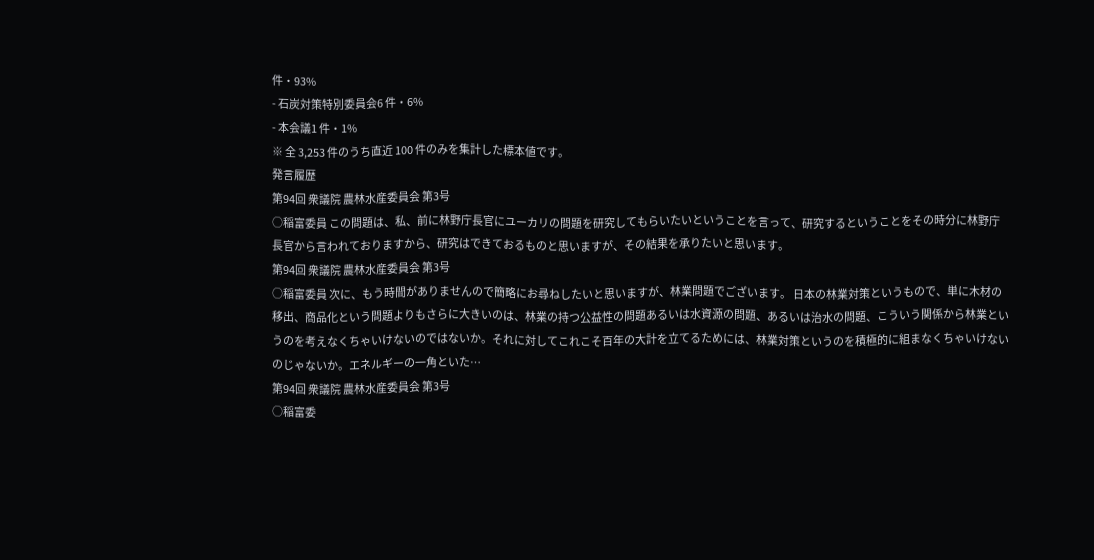件・93%
- 石炭対策特別委員会6 件・6%
- 本会議1 件・1%
※ 全 3,253 件のうち直近 100 件のみを集計した標本値です。
発言履歴
第94回 衆議院 農林水産委員会 第3号
○稲富委員 この問題は、私、前に林野庁長官にユーカリの問題を研究してもらいたいということを言って、研究するということをその時分に林野庁長官から言われておりますから、研究はできておるものと思いますが、その結果を承りたいと思います。
第94回 衆議院 農林水産委員会 第3号
○稲富委員 次に、もう時間がありませんので簡略にお尋ねしたいと思いますが、林業問題でございます。 日本の林業対策というもので、単に木材の移出、商品化という問題よりもさらに大きいのは、林業の持つ公益性の問題あるいは水資源の問題、あるいは治水の問題、こういう関係から林業というのを考えなくちゃいけないのではないか。それに対してこれこそ百年の大計を立てるためには、林業対策というのを積極的に組まなくちゃいけないのじゃないか。エネルギーの一角といた…
第94回 衆議院 農林水産委員会 第3号
○稲富委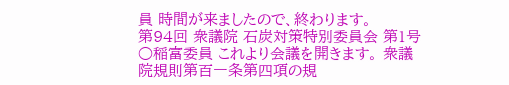員 時間が来ましたので、終わります。
第94回 衆議院 石炭対策特別委員会 第1号
○稲富委員 これより会議を開きます。 衆議院規則第百一条第四項の規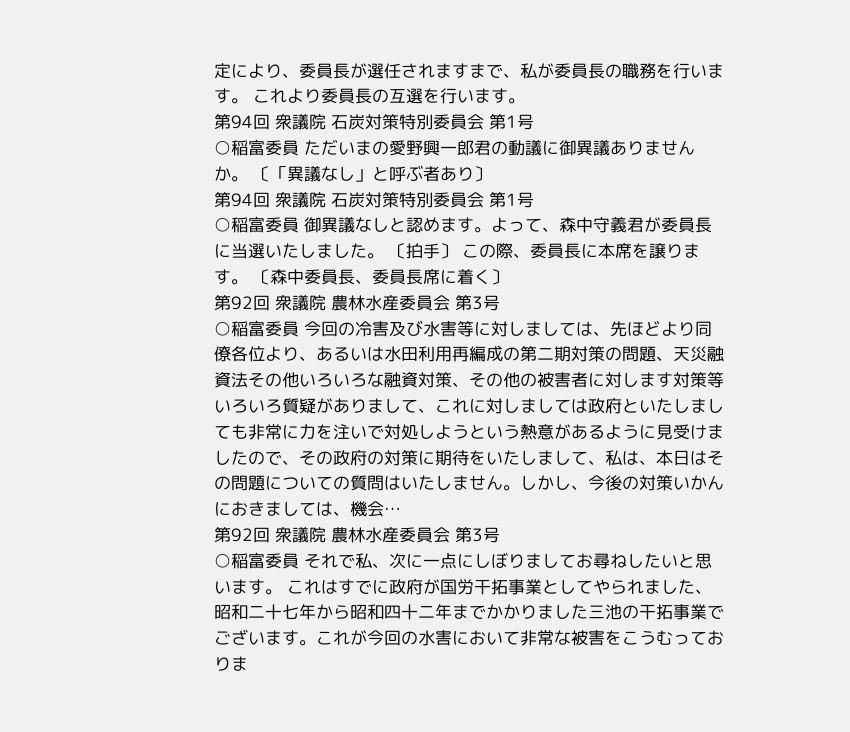定により、委員長が選任されますまで、私が委員長の職務を行います。 これより委員長の互選を行います。
第94回 衆議院 石炭対策特別委員会 第1号
○稲富委員 ただいまの愛野興一郎君の動議に御異議ありませんか。 〔「異議なし」と呼ぶ者あり〕
第94回 衆議院 石炭対策特別委員会 第1号
○稲富委員 御異議なしと認めます。よって、森中守義君が委員長に当選いたしました。 〔拍手〕 この際、委員長に本席を譲ります。 〔森中委員長、委員長席に着く〕
第92回 衆議院 農林水産委員会 第3号
○稲富委員 今回の冷害及び水害等に対しましては、先ほどより同僚各位より、あるいは水田利用再編成の第二期対策の問題、天災融資法その他いろいろな融資対策、その他の被害者に対します対策等いろいろ質疑がありまして、これに対しましては政府といたしましても非常に力を注いで対処しようという熱意があるように見受けましたので、その政府の対策に期待をいたしまして、私は、本日はその問題についての質問はいたしません。しかし、今後の対策いかんにおきましては、機会…
第92回 衆議院 農林水産委員会 第3号
○稲富委員 それで私、次に一点にしぼりましてお尋ねしたいと思います。 これはすでに政府が国労干拓事業としてやられました、昭和二十七年から昭和四十二年までかかりました三池の干拓事業でございます。これが今回の水害において非常な被害をこうむっておりま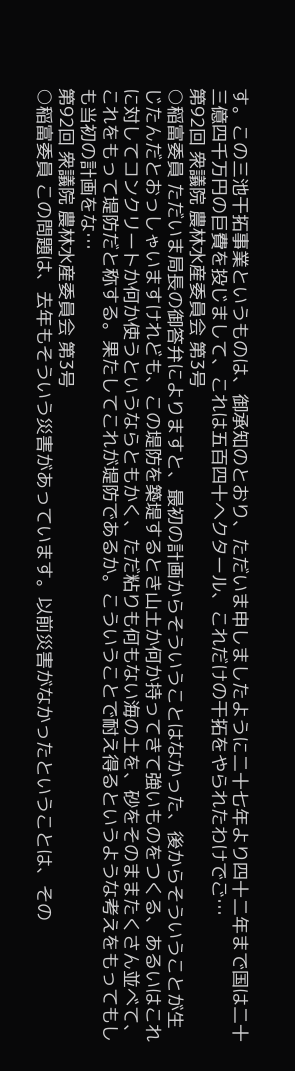す。この三池干拓事業というものは、御承知のとおり、ただいま申しましたように二十七年より四十二年まで国は二十三億四千万円の巨費を投じまして、これは五百四十ヘクタール、これだけの干拓をやられたわけでご…
第92回 衆議院 農林水産委員会 第3号
○稲富委員 ただいま局長の御答弁によりますと、最初の計画からそういうことはなかった、後からそういうことが生じたんだとおっしゃいますけれども、この堤防を築堤するとき山土か何か持ってきて強いものをつくる、あるいはこれに対してコンクリートか何か使うというならともかく、ただ粘りも何もない海の土を、砂をそのままたくさん並べて、これをもって堤防だと称する。果たしてこれが堤防であるか。こういうことで耐え得るというような考えをもってもしも当初の計画をな…
第92回 衆議院 農林水産委員会 第3号
○稲富委員 この問題は、去年もそういう災害があっています。以前災害がなかったということは、その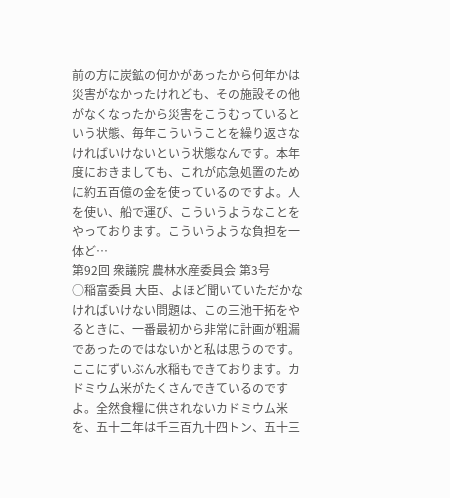前の方に炭鉱の何かがあったから何年かは災害がなかったけれども、その施設その他がなくなったから災害をこうむっているという状態、毎年こういうことを繰り返さなければいけないという状態なんです。本年度におきましても、これが応急処置のために約五百億の金を使っているのですよ。人を使い、船で運び、こういうようなことをやっております。こういうような負担を一体ど…
第92回 衆議院 農林水産委員会 第3号
○稲富委員 大臣、よほど聞いていただかなければいけない問題は、この三池干拓をやるときに、一番最初から非常に計画が粗漏であったのではないかと私は思うのです。ここにずいぶん水稲もできております。カドミウム米がたくさんできているのですよ。全然食糧に供されないカドミウム米を、五十二年は千三百九十四トン、五十三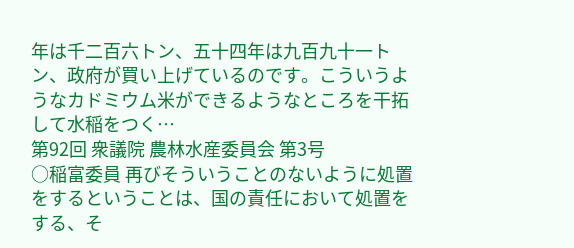年は千二百六トン、五十四年は九百九十一トン、政府が買い上げているのです。こういうようなカドミウム米ができるようなところを干拓して水稲をつく…
第92回 衆議院 農林水産委員会 第3号
○稲富委員 再びそういうことのないように処置をするということは、国の責任において処置をする、そ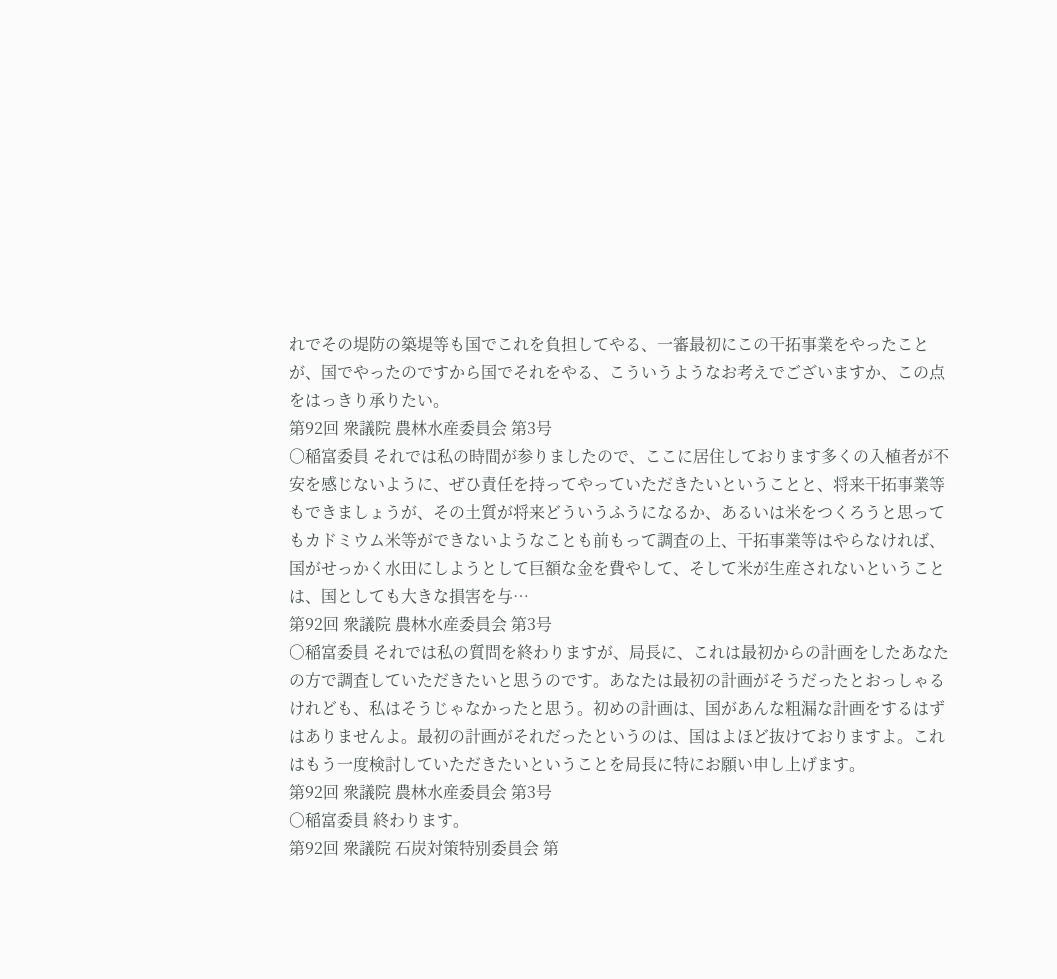れでその堤防の築堤等も国でこれを負担してやる、一審最初にこの干拓事業をやったことが、国でやったのですから国でそれをやる、こういうようなお考えでございますか、この点をはっきり承りたい。
第92回 衆議院 農林水産委員会 第3号
○稲富委員 それでは私の時間が参りましたので、ここに居住しております多くの入植者が不安を感じないように、ぜひ責任を持ってやっていただきたいということと、将来干拓事業等もできましょうが、その土質が将来どういうふうになるか、あるいは米をつくろうと思ってもカドミウム米等ができないようなことも前もって調査の上、干拓事業等はやらなければ、国がせっかく水田にしようとして巨額な金を費やして、そして米が生産されないということは、国としても大きな損害を与…
第92回 衆議院 農林水産委員会 第3号
○稲富委員 それでは私の質問を終わりますが、局長に、これは最初からの計画をしたあなたの方で調査していただきたいと思うのです。あなたは最初の計画がそうだったとおっしゃるけれども、私はそうじゃなかったと思う。初めの計画は、国があんな粗漏な計画をするはずはありませんよ。最初の計画がそれだったというのは、国はよほど抜けておりますよ。これはもう一度検討していただきたいということを局長に特にお願い申し上げます。
第92回 衆議院 農林水産委員会 第3号
○稲富委員 終わります。
第92回 衆議院 石炭対策特別委員会 第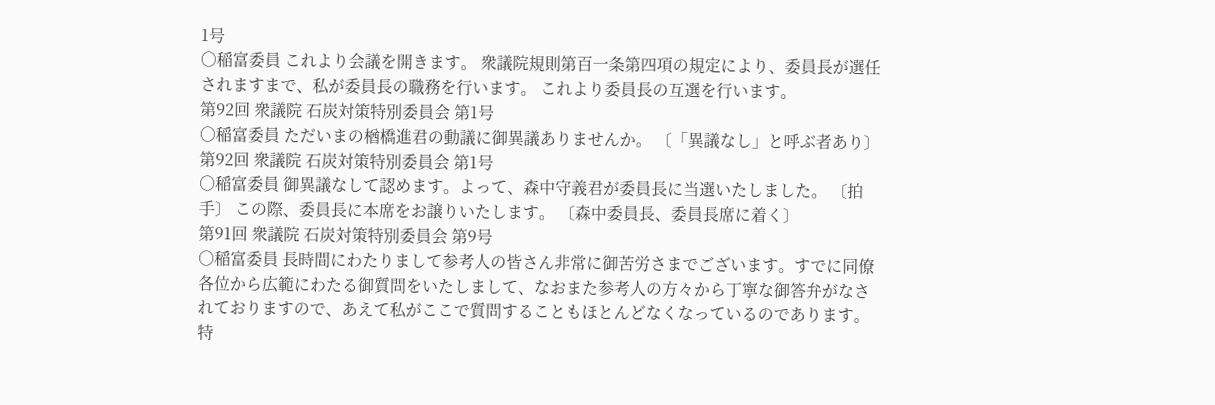1号
○稲富委員 これより会議を開きます。 衆議院規則第百一条第四項の規定により、委員長が選任されますまで、私が委員長の職務を行います。 これより委員長の互選を行います。
第92回 衆議院 石炭対策特別委員会 第1号
○稲富委員 ただいまの楢橋進君の動議に御異議ありませんか。 〔「異議なし」と呼ぶ者あり〕
第92回 衆議院 石炭対策特別委員会 第1号
○稲富委員 御異議なして認めます。よって、森中守義君が委員長に当選いたしました。 〔拍手〕 この際、委員長に本席をお譲りいたします。 〔森中委員長、委員長席に着く〕
第91回 衆議院 石炭対策特別委員会 第9号
○稲富委員 長時間にわたりまして参考人の皆さん非常に御苦労さまでございます。すでに同僚各位から広範にわたる御質問をいたしまして、なおまた参考人の方々から丁寧な御答弁がなされておりますので、あえて私がここで質問することもほとんどなくなっているのであります。特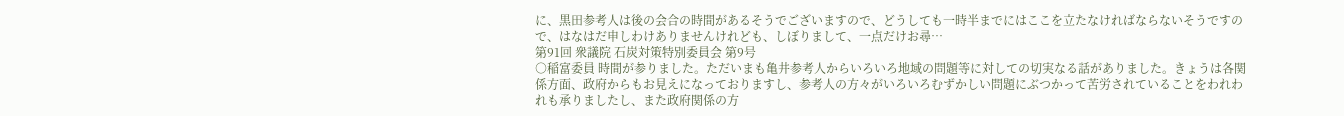に、黒田参考人は後の会合の時間があるそうでございますので、どうしても一時半までにはここを立たなければならないそうですので、はなはだ申しわけありませんけれども、しぼりまして、一点だけお尋…
第91回 衆議院 石炭対策特別委員会 第9号
○稲富委員 時間が参りました。ただいまも亀井参考人からいろいろ地域の問題等に対しての切実なる話がありました。きょうは各関係方面、政府からもお見えになっておりますし、参考人の方々がいろいろむずかしい問題にぶつかって苦労されていることをわれわれも承りましたし、また政府関係の方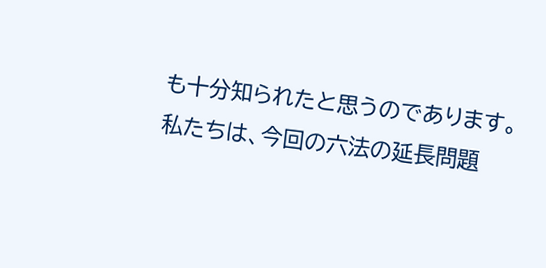も十分知られたと思うのであります。私たちは、今回の六法の延長問題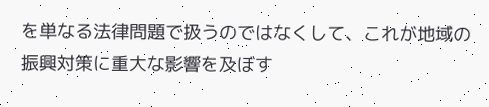を単なる法律問題で扱うのではなくして、これが地域の振興対策に重大な影響を及ぼす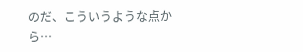のだ、こういうような点から…